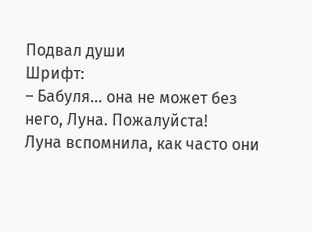Подвал души
Шрифт:
– Бабуля… она не может без него, Луна. Пожалуйста!
Луна вспомнила, как часто они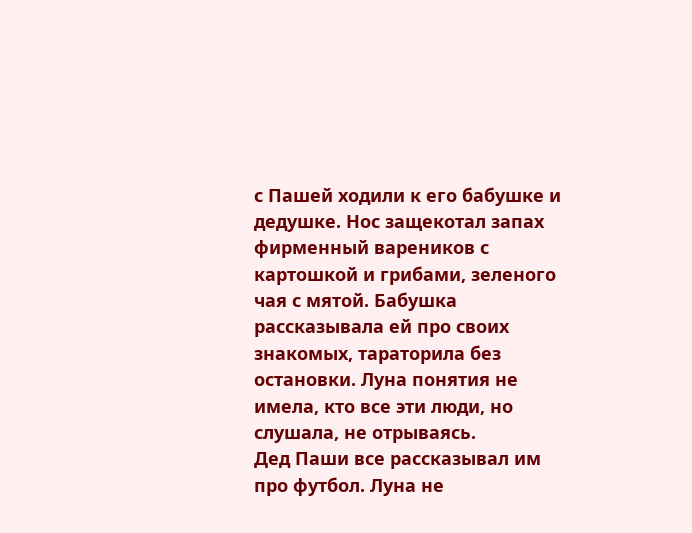с Пашей ходили к его бабушке и дедушке. Нос защекотал запах фирменный вареников с картошкой и грибами, зеленого чая с мятой. Бабушка рассказывала ей про своих знакомых, тараторила без остановки. Луна понятия не имела, кто все эти люди, но слушала, не отрываясь.
Дед Паши все рассказывал им про футбол. Луна не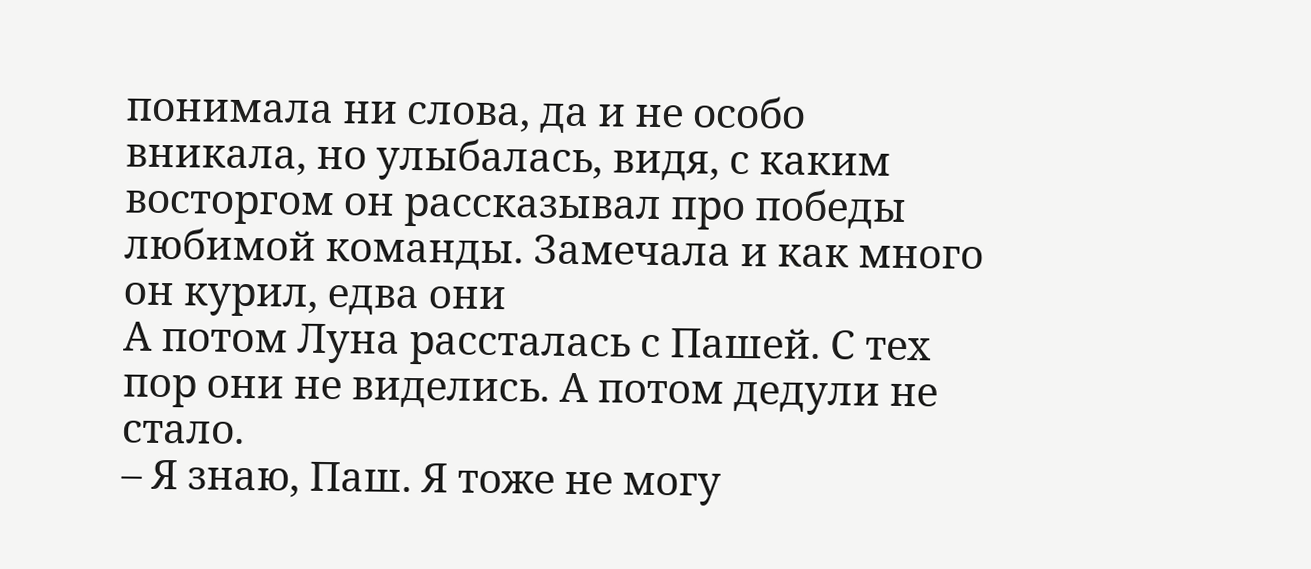понимала ни слова, да и не особо вникала, но улыбалась, видя, с каким восторгом он рассказывал про победы любимой команды. Замечала и как много он курил, едва они
А потом Луна рассталась с Пашей. С тех пор они не виделись. А потом дедули не стало.
– Я знаю, Паш. Я тоже не могу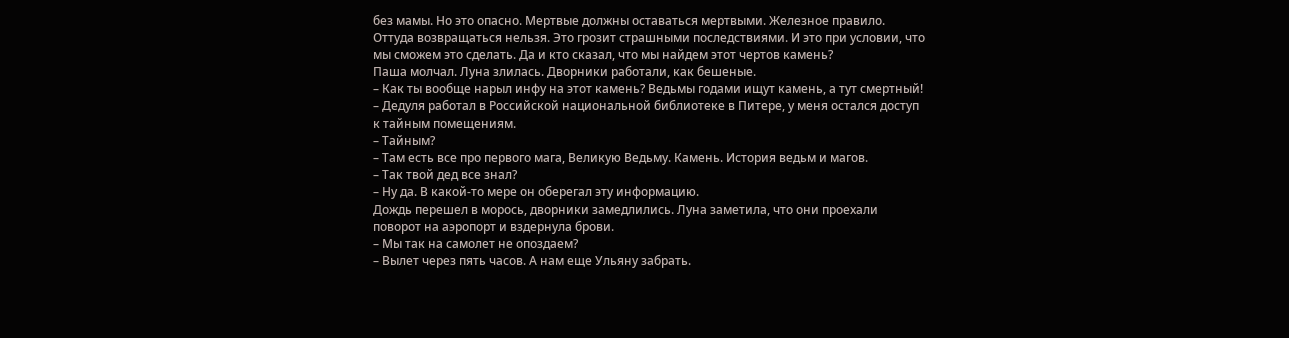без мамы. Но это опасно. Мертвые должны оставаться мертвыми. Железное правило. Оттуда возвращаться нельзя. Это грозит страшными последствиями. И это при условии, что мы сможем это сделать. Да и кто сказал, что мы найдем этот чертов камень?
Паша молчал. Луна злилась. Дворники работали, как бешеные.
– Как ты вообще нарыл инфу на этот камень? Ведьмы годами ищут камень, а тут смертный!
– Дедуля работал в Российской национальной библиотеке в Питере, у меня остался доступ к тайным помещениям.
– Тайным?
– Там есть все про первого мага, Великую Ведьму. Камень. История ведьм и магов.
– Так твой дед все знал?
– Ну да. В какой-то мере он оберегал эту информацию.
Дождь перешел в морось, дворники замедлились. Луна заметила, что они проехали поворот на аэропорт и вздернула брови.
– Мы так на самолет не опоздаем?
– Вылет через пять часов. А нам еще Ульяну забрать.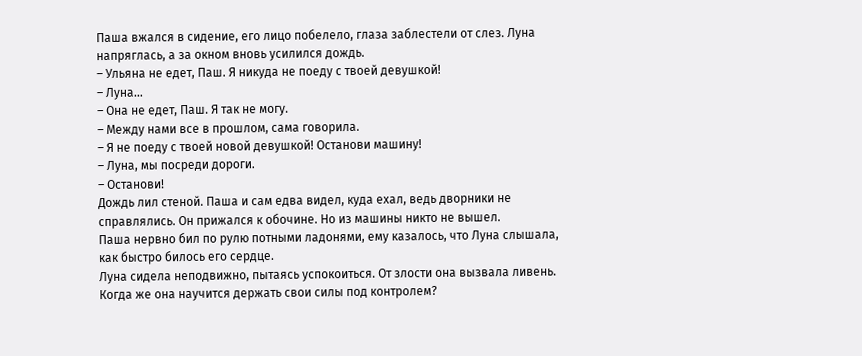Паша вжался в сидение, его лицо побелело, глаза заблестели от слез. Луна напряглась, а за окном вновь усилился дождь.
– Ульяна не едет, Паш. Я никуда не поеду с твоей девушкой!
– Луна…
– Она не едет, Паш. Я так не могу.
– Между нами все в прошлом, сама говорила.
– Я не поеду с твоей новой девушкой! Останови машину!
– Луна, мы посреди дороги.
– Останови!
Дождь лил стеной. Паша и сам едва видел, куда ехал, ведь дворники не справлялись. Он прижался к обочине. Но из машины никто не вышел.
Паша нервно бил по рулю потными ладонями, ему казалось, что Луна слышала, как быстро билось его сердце.
Луна сидела неподвижно, пытаясь успокоиться. От злости она вызвала ливень. Когда же она научится держать свои силы под контролем?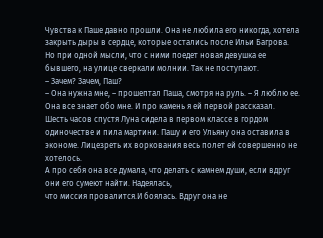Чувства к Паше давно прошли. Она не любила его никогда, хотела закрыть дыры в сердце, которые остались после Ильи Багрова. Но при одной мысли, что с ними поедет новая девушка ее бывшего, на улице сверкали молнии. Так не поступают.
– Зачем? Зачем, Паш?
– Она нужна мне, – прошептал Паша, смотря на руль. – Я люблю ее. Она все знает обо мне. И про камень я ей первой рассказал.
Шесть часов спустя Луна сидела в первом классе в гордом одиночестве и пила мартини. Пашу и его Ульяну она оставила в экономе. Лицезреть их воркования весь полет ей совершенно не хотелось.
А про себя она все думала, что делать с камнем души, если вдруг они его сумеют найти. Надеялась,
что миссия провалится.И боялась. Вдруг она не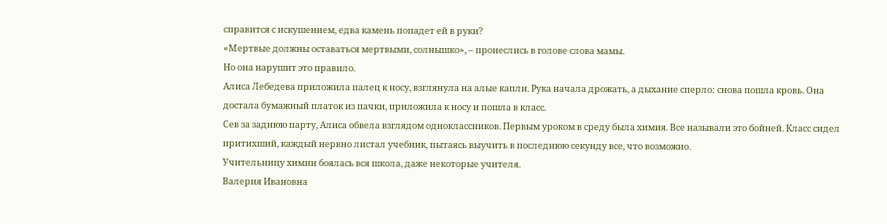справится с искушением, едва камень попадет ей в руки?
«Мертвые должны оставаться мертвыми, солнышко», – пронеслись в голове слова мамы.
Но она нарушит это правило.
Алиса Лебедева приложила палец к носу, взглянула на алые капли. Рука начала дрожать, а дыхание сперло: снова пошла кровь. Она достала бумажный платок из пачки, приложила к носу и пошла в класс.
Сев за заднюю парту, Алиса обвела взглядом одноклассников. Первым уроком в среду была химия. Все называли это бойней. Класс сидел притихший, каждый нервно листал учебник, пытаясь выучить в последнюю секунду все, что возможно.
Учительницу химии боялась вся школа, даже некоторые учителя.
Валерия Ивановна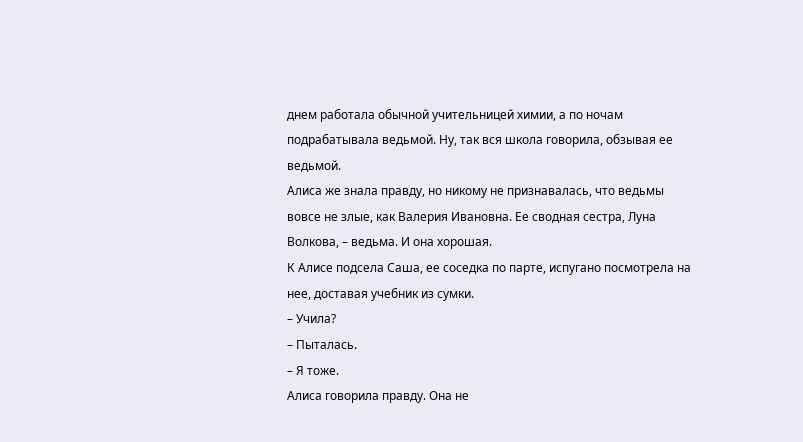днем работала обычной учительницей химии, а по ночам подрабатывала ведьмой. Ну, так вся школа говорила, обзывая ее ведьмой.
Алиса же знала правду, но никому не признавалась, что ведьмы вовсе не злые, как Валерия Ивановна. Ее сводная сестра, Луна Волкова, – ведьма. И она хорошая.
К Алисе подсела Саша, ее соседка по парте, испугано посмотрела на нее, доставая учебник из сумки.
– Учила?
– Пыталась.
– Я тоже.
Алиса говорила правду. Она не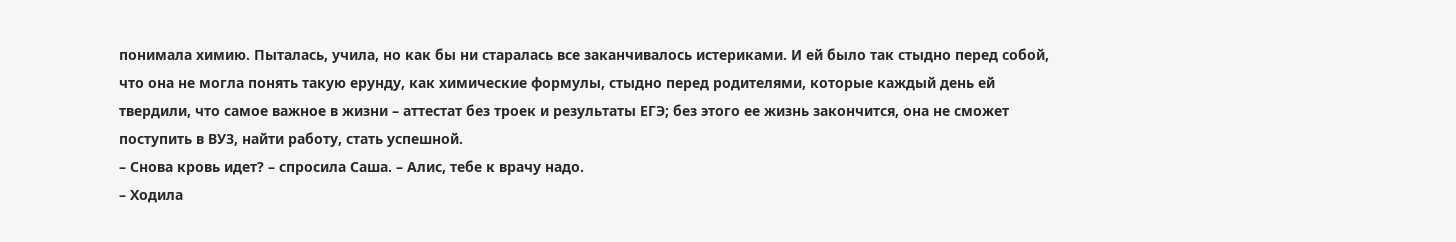понимала химию. Пыталась, учила, но как бы ни старалась все заканчивалось истериками. И ей было так стыдно перед собой, что она не могла понять такую ерунду, как химические формулы, стыдно перед родителями, которые каждый день ей твердили, что самое важное в жизни – аттестат без троек и результаты ЕГЭ; без этого ее жизнь закончится, она не сможет поступить в ВУЗ, найти работу, стать успешной.
– Снова кровь идет? – спросила Саша. – Алис, тебе к врачу надо.
– Ходила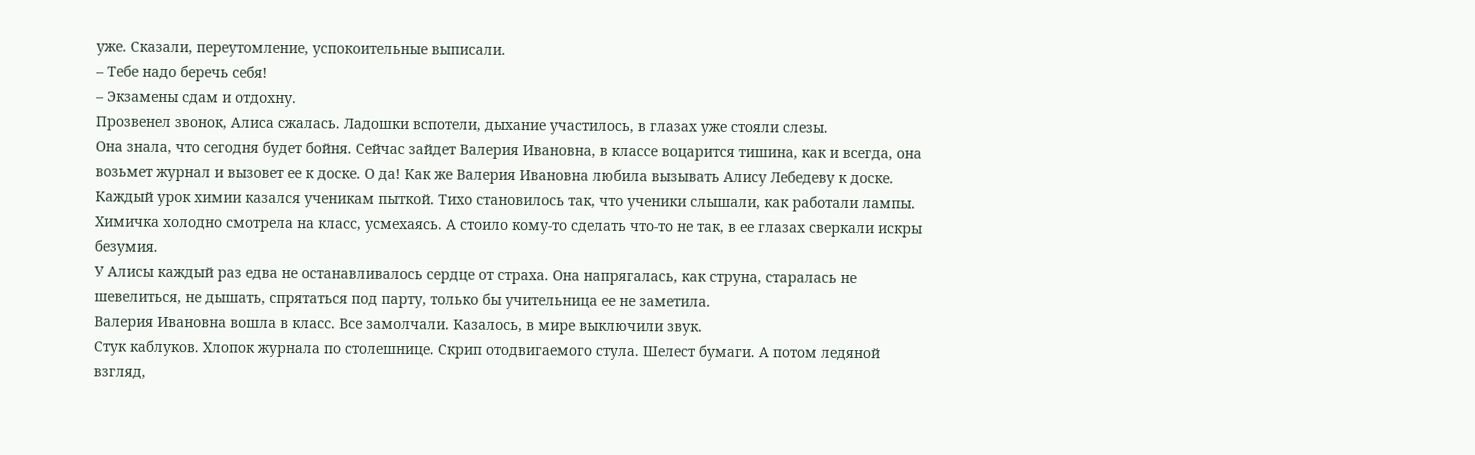уже. Сказали, переутомление, успокоительные выписали.
– Тебе надо беречь себя!
– Экзамены сдам и отдохну.
Прозвенел звонок, Алиса сжалась. Ладошки вспотели, дыхание участилось, в глазах уже стояли слезы.
Она знала, что сегодня будет бойня. Сейчас зайдет Валерия Ивановна, в классе воцарится тишина, как и всегда, она возьмет журнал и вызовет ее к доске. О да! Как же Валерия Ивановна любила вызывать Алису Лебедеву к доске.
Каждый урок химии казался ученикам пыткой. Тихо становилось так, что ученики слышали, как работали лампы. Химичка холодно смотрела на класс, усмехаясь. А стоило кому-то сделать что-то не так, в ее глазах сверкали искры безумия.
У Алисы каждый раз едва не останавливалось сердце от страха. Она напрягалась, как струна, старалась не шевелиться, не дышать, спрятаться под парту, только бы учительница ее не заметила.
Валерия Ивановна вошла в класс. Все замолчали. Казалось, в мире выключили звук.
Стук каблуков. Хлопок журнала по столешнице. Скрип отодвигаемого стула. Шелест бумаги. А потом ледяной взгляд,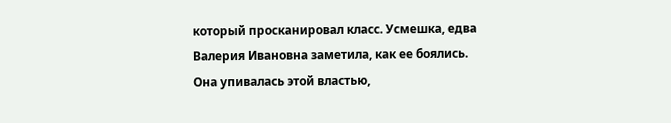который просканировал класс. Усмешка, едва Валерия Ивановна заметила, как ее боялись. Она упивалась этой властью,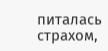питалась страхом,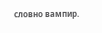словно вампир.